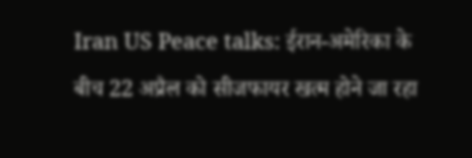Iran US Peace talks: ईरान-अमेरिका के बीच 22 अप्रैल को सीजफायर खत्म होने जा रहा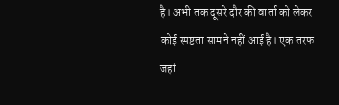है। अभी तक दूसरे दौर की वार्ता को लेकर कोई स्पष्टता सामने नहीं आई है। एक तरफ जहां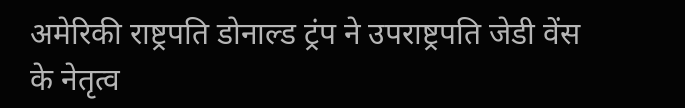अमेरिकी राष्ट्रपति डोनाल्ड ट्रंप ने उपराष्ट्रपति जेडी वेंस के नेतृत्व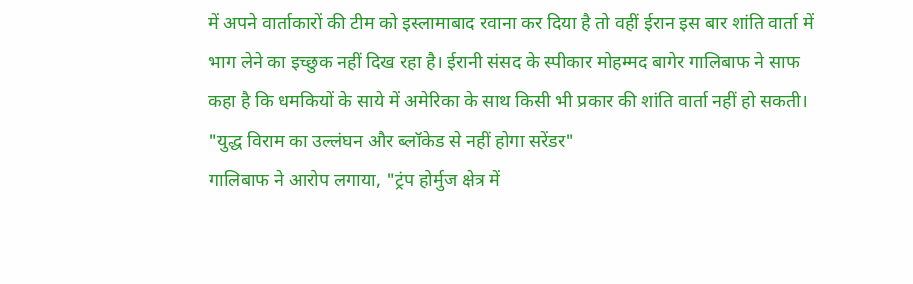में अपने वार्ताकारों की टीम को इस्लामाबाद रवाना कर दिया है तो वहीं ईरान इस बार शांति वार्ता में भाग लेने का इच्छुक नहीं दिख रहा है। ईरानी संसद के स्पीकार मोहम्मद बागेर गालिबाफ ने साफ कहा है कि धमकियों के साये में अमेरिका के साथ किसी भी प्रकार की शांति वार्ता नहीं हो सकती।
"युद्ध विराम का उल्लंघन और ब्लॉकेड से नहीं होगा सरेंडर"
गालिबाफ ने आरोप लगाया, "ट्रंप होर्मुज क्षेत्र में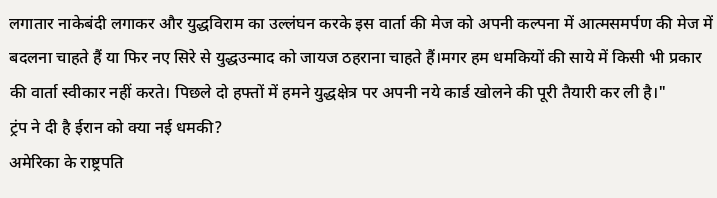लगातार नाकेबंदी लगाकर और युद्धविराम का उल्लंघन करके इस वार्ता की मेज को अपनी कल्पना में आत्मसमर्पण की मेज में बदलना चाहते हैं या फिर नए सिरे से युद्धउन्माद को जायज ठहराना चाहते हैं।मगर हम धमकियों की साये में किसी भी प्रकार की वार्ता स्वीकार नहीं करते। पिछले दो हफ्तों में हमने युद्धक्षेत्र पर अपनी नये कार्ड खोलने की पूरी तैयारी कर ली है।"
ट्रंप ने दी है ईरान को क्या नई धमकी?
अमेरिका के राष्ट्रपति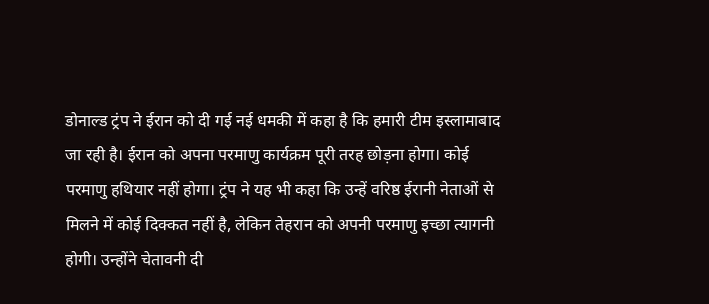डोनाल्ड ट्रंप ने ईरान को दी गई नई धमकी में कहा है कि हमारी टीम इस्लामाबाद जा रही है। ईरान को अपना परमाणु कार्यक्रम पूरी तरह छोड़ना होगा। कोई परमाणु हथियार नहीं होगा। ट्रंप ने यह भी कहा कि उन्हें वरिष्ठ ईरानी नेताओं से मिलने में कोई दिक्कत नहीं है, लेकिन तेहरान को अपनी परमाणु इच्छा त्यागनी होगी। उन्होंने चेतावनी दी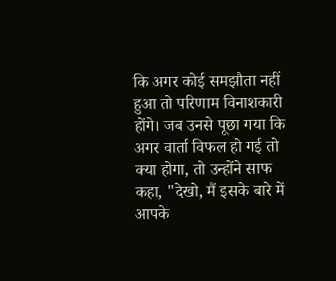कि अगर कोई समझौता नहीं हुआ तो परिणाम विनाशकारी होंगे। जब उनसे पूछा गया कि अगर वार्ता विफल हो गई तो क्या होगा, तो उन्होंने साफ कहा, "देखो, मैं इसके बारे में आपके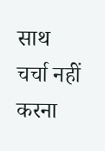साथ चर्चा नहीं करना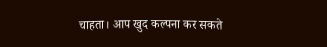चाहता। आप खुद कल्पना कर सकते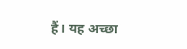हैं। यह अच्छा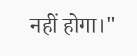नहीं होगा।"